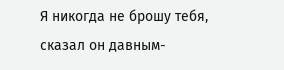Я никогда не брошу тебя, сказал он давным-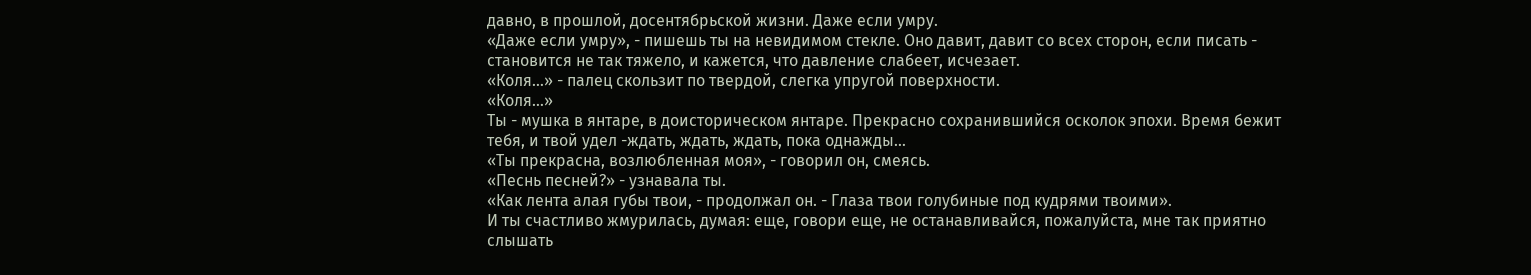давно, в прошлой, досентябрьской жизни. Даже если умру.
«Даже если умру», - пишешь ты на невидимом стекле. Оно давит, давит со всех сторон, если писать - становится не так тяжело, и кажется, что давление слабеет, исчезает.
«Коля…» - палец скользит по твердой, слегка упругой поверхности.
«Коля…»
Ты - мушка в янтаре, в доисторическом янтаре. Прекрасно сохранившийся осколок эпохи. Время бежит тебя, и твой удел -ждать, ждать, ждать, пока однажды…
«Ты прекрасна, возлюбленная моя», - говорил он, смеясь.
«Песнь песней?» - узнавала ты.
«Как лента алая губы твои, - продолжал он. - Глаза твои голубиные под кудрями твоими».
И ты счастливо жмурилась, думая: еще, говори еще, не останавливайся, пожалуйста, мне так приятно слышать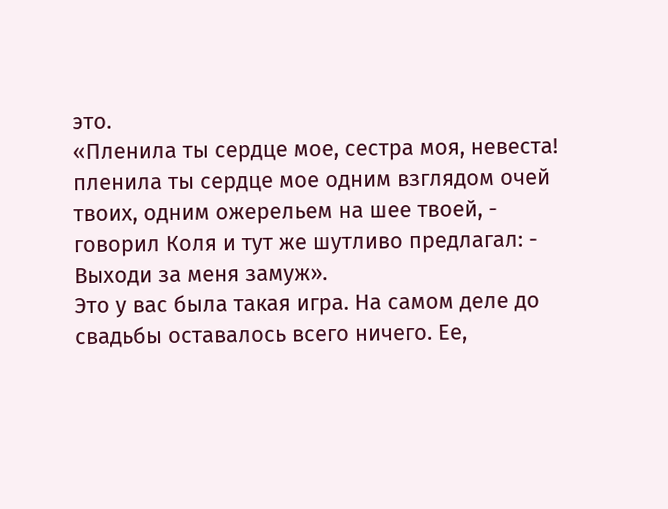это.
«Пленила ты сердце мое, сестра моя, невеста! пленила ты сердце мое одним взглядом очей твоих, одним ожерельем на шее твоей, - говорил Коля и тут же шутливо предлагал: - Выходи за меня замуж».
Это у вас была такая игра. На самом деле до свадьбы оставалось всего ничего. Ее,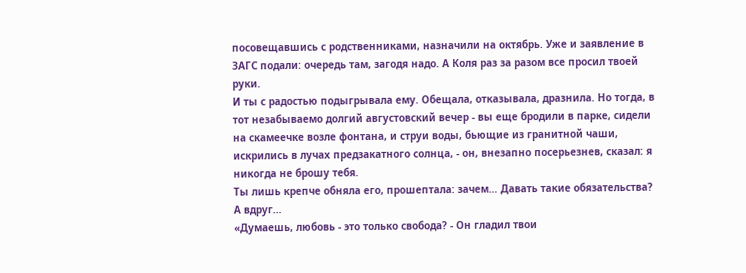посовещавшись с родственниками, назначили на октябрь. Уже и заявление в ЗАГС подали: очередь там, загодя надо. А Коля раз за разом все просил твоей руки.
И ты с радостью подыгрывала ему. Обещала, отказывала, дразнила. Но тогда, в тот незабываемо долгий августовский вечер - вы еще бродили в парке, сидели на скамеечке возле фонтана, и струи воды, бьющие из гранитной чаши, искрились в лучах предзакатного солнца, - он, внезапно посерьезнев, сказал: я никогда не брошу тебя.
Ты лишь крепче обняла его, прошептала: зачем… Давать такие обязательства? А вдруг…
«Думаешь, любовь - это только свобода? - Он гладил твои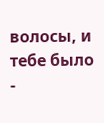волосы, и тебе было -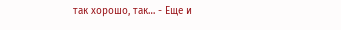так хорошо, так… - Еще и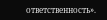ответственность».